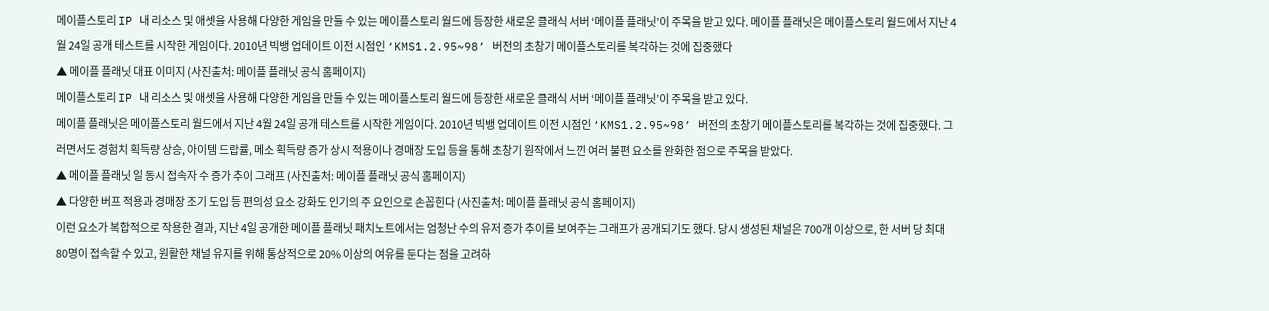메이플스토리 IP 내 리소스 및 애셋을 사용해 다양한 게임을 만들 수 있는 메이플스토리 월드에 등장한 새로운 클래식 서버 ‘메이플 플래닛’이 주목을 받고 있다. 메이플 플래닛은 메이플스토리 월드에서 지난 4월 24일 공개 테스트를 시작한 게임이다. 2010년 빅뱅 업데이트 이전 시점인 ‘KMS1.2.95~98’ 버전의 초창기 메이플스토리를 복각하는 것에 집중했다
▲ 메이플 플래닛 대표 이미지 (사진출처: 메이플 플래닛 공식 홈페이지)
메이플스토리 IP 내 리소스 및 애셋을 사용해 다양한 게임을 만들 수 있는 메이플스토리 월드에 등장한 새로운 클래식 서버 ‘메이플 플래닛’이 주목을 받고 있다.
메이플 플래닛은 메이플스토리 월드에서 지난 4월 24일 공개 테스트를 시작한 게임이다. 2010년 빅뱅 업데이트 이전 시점인 ‘KMS1.2.95~98’ 버전의 초창기 메이플스토리를 복각하는 것에 집중했다. 그러면서도 경험치 획득량 상승, 아이템 드랍률, 메소 획득량 증가 상시 적용이나 경매장 도입 등을 통해 초창기 원작에서 느낀 여러 불편 요소를 완화한 점으로 주목을 받았다.
▲ 메이플 플래닛 일 동시 접속자 수 증가 추이 그래프 (사진출처: 메이플 플래닛 공식 홈페이지)
▲ 다양한 버프 적용과 경매장 조기 도입 등 편의성 요소 강화도 인기의 주 요인으로 손꼽힌다 (사진출처: 메이플 플래닛 공식 홈페이지)
이런 요소가 복합적으로 작용한 결과, 지난 4일 공개한 메이플 플래닛 패치노트에서는 엄청난 수의 유저 증가 추이를 보여주는 그래프가 공개되기도 했다. 당시 생성된 채널은 700개 이상으로, 한 서버 당 최대 80명이 접속할 수 있고, 원활한 채널 유지를 위해 통상적으로 20% 이상의 여유를 둔다는 점을 고려하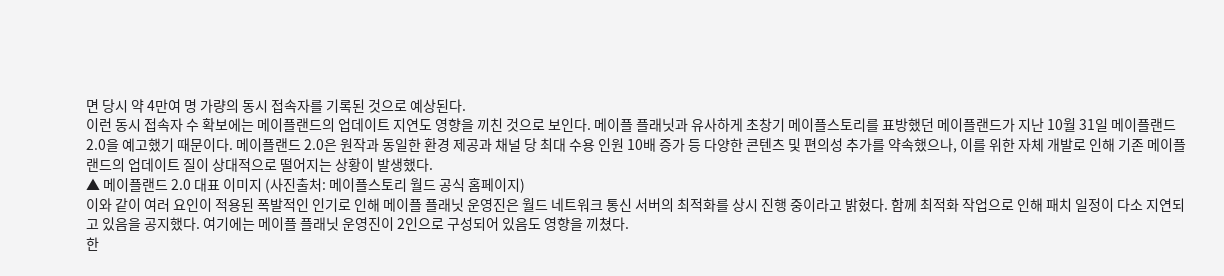면 당시 약 4만여 명 가량의 동시 접속자를 기록된 것으로 예상된다.
이런 동시 접속자 수 확보에는 메이플랜드의 업데이트 지연도 영향을 끼친 것으로 보인다. 메이플 플래닛과 유사하게 초창기 메이플스토리를 표방했던 메이플랜드가 지난 10월 31일 메이플랜드 2.0을 예고했기 때문이다. 메이플랜드 2.0은 원작과 동일한 환경 제공과 채널 당 최대 수용 인원 10배 증가 등 다양한 콘텐츠 및 편의성 추가를 약속했으나, 이를 위한 자체 개발로 인해 기존 메이플랜드의 업데이트 질이 상대적으로 떨어지는 상황이 발생했다.
▲ 메이플랜드 2.0 대표 이미지 (사진출처: 메이플스토리 월드 공식 홈페이지)
이와 같이 여러 요인이 적용된 폭발적인 인기로 인해 메이플 플래닛 운영진은 월드 네트워크 통신 서버의 최적화를 상시 진행 중이라고 밝혔다. 함께 최적화 작업으로 인해 패치 일정이 다소 지연되고 있음을 공지했다. 여기에는 메이플 플래닛 운영진이 2인으로 구성되어 있음도 영향을 끼쳤다.
한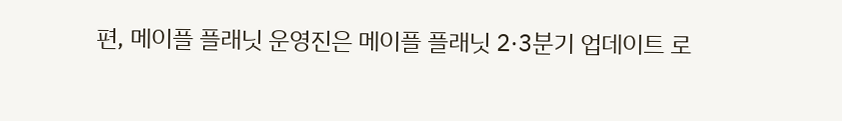편, 메이플 플래닛 운영진은 메이플 플래닛 2·3분기 업데이트 로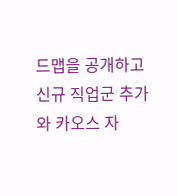드맵을 공개하고 신규 직업군 추가와 카오스 자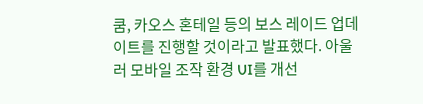쿰, 카오스 혼테일 등의 보스 레이드 업데이트를 진행할 것이라고 발표했다. 아울러 모바일 조작 환경 UI를 개선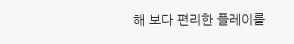해 보다 편리한 플레이를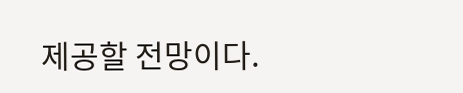제공할 전망이다.